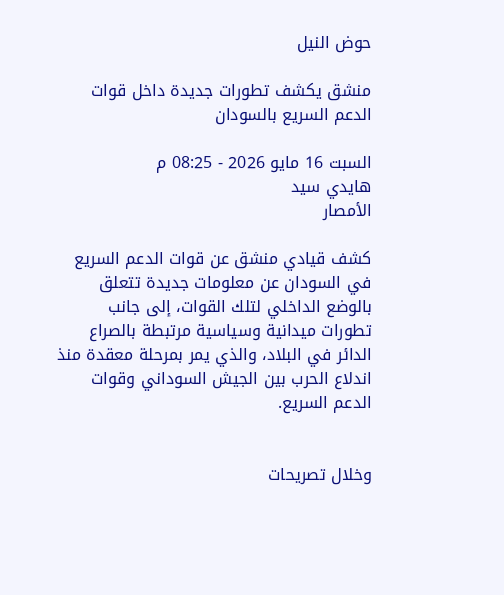حوض النيل

منشق يكشف تطورات جديدة داخل قوات الدعم السريع بالسودان

السبت 16 مايو 2026 - 08:25 م
هايدي سيد
الأمصار

كشف قيادي منشق عن قوات الدعم السريع في السودان عن معلومات جديدة تتعلق بالوضع الداخلي لتلك القوات، إلى جانب تطورات ميدانية وسياسية مرتبطة بالصراع الدائر في البلاد، والذي يمر بمرحلة معقدة منذ اندلاع الحرب بين الجيش السوداني وقوات الدعم السريع.


وخلال تصريحات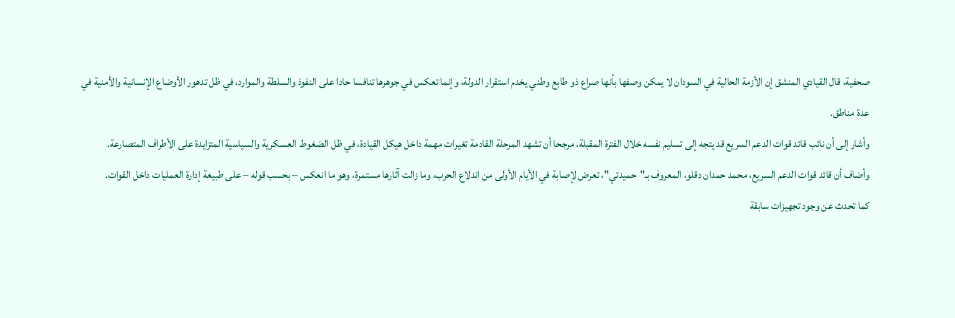صحفية، قال القيادي المنشق إن الأزمة الحالية في السودان لا يمكن وصفها بأنها صراع ذو طابع وطني يخدم استقرار الدولة، وإنما تعكس في جوهرها تنافسا حادا على النفوذ والسلطة والموارد، في ظل تدهور الأوضاع الإنسانية والأمنية في عدة مناطق.
وأشار إلى أن نائب قائد قوات الدعم السريع قد يتجه إلى تسليم نفسه خلال الفترة المقبلة، مرجحا أن تشهد المرحلة القادمة تغيرات مهمة داخل هيكل القيادة، في ظل الضغوط العسكرية والسياسية المتزايدة على الأطراف المتصارعة.
وأضاف أن قائد قوات الدعم السريع، محمد حمدان دقلو، المعروف بـ"حميدتي"، تعرض لإصابة في الأيام الأولى من اندلاع الحرب، وما زالت آثارها مستمرة، وهو ما انعكس – بحسب قوله – على طبيعة إدارة العمليات داخل القوات.
كما تحدث عن وجود تجهيزات سابقة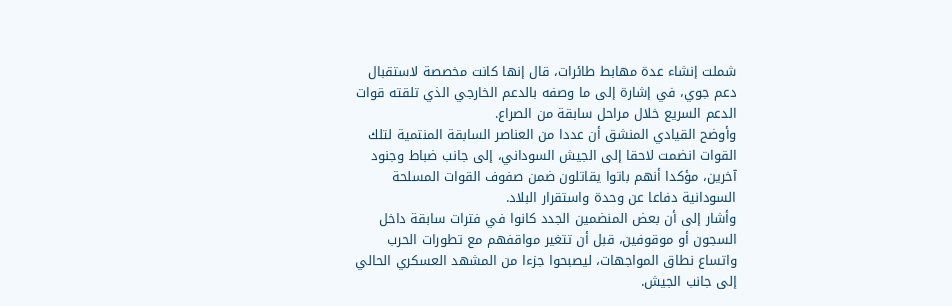شملت إنشاء عدة مهابط طائرات، قال إنها كانت مخصصة لاستقبال دعم جوي، في إشارة إلى ما وصفه بالدعم الخارجي الذي تلقته قوات الدعم السريع خلال مراحل سابقة من الصراع.
وأوضح القيادي المنشق أن عددا من العناصر السابقة المنتمية لتلك القوات انضمت لاحقا إلى الجيش السوداني، إلى جانب ضباط وجنود آخرين، مؤكدا أنهم باتوا يقاتلون ضمن صفوف القوات المسلحة السودانية دفاعا عن وحدة واستقرار البلاد.
وأشار إلى أن بعض المنضمين الجدد كانوا في فترات سابقة داخل السجون أو موقوفين، قبل أن تتغير مواقفهم مع تطورات الحرب واتساع نطاق المواجهات، ليصبحوا جزءا من المشهد العسكري الحالي إلى جانب الجيش.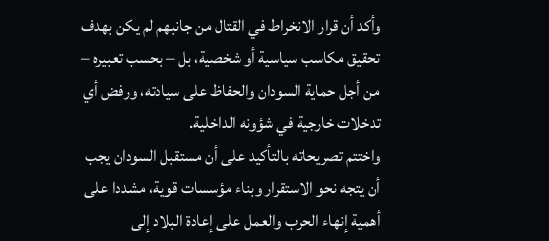وأكد أن قرار الانخراط في القتال من جانبهم لم يكن بهدف تحقيق مكاسب سياسية أو شخصية، بل – بحسب تعبيره – من أجل حماية السودان والحفاظ على سيادته، ورفض أي تدخلات خارجية في شؤونه الداخلية.
واختتم تصريحاته بالتأكيد على أن مستقبل السودان يجب أن يتجه نحو الاستقرار وبناء مؤسسات قوية، مشددا على أهمية إنهاء الحرب والعمل على إعادة البلاد إلى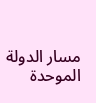مسار الدولة الموحدة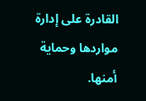القادرة على إدارة مواردها وحماية أمنها.